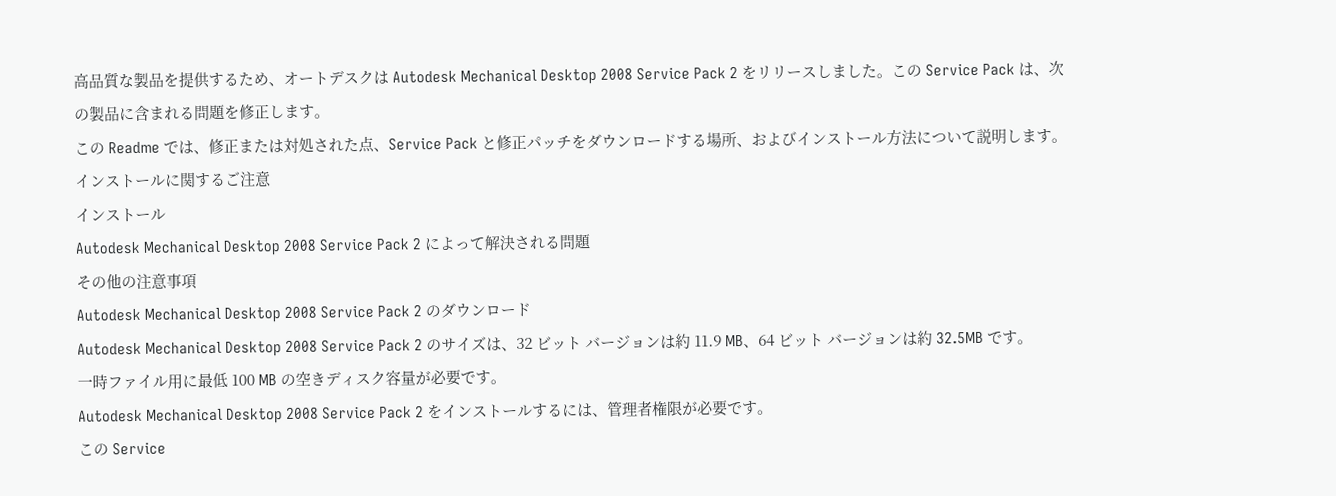高品質な製品を提供するため、オートデスクは Autodesk Mechanical Desktop 2008 Service Pack 2 をリリースしました。この Service Pack は、次の製品に含まれる問題を修正します。
この Readme では、修正または対処された点、Service Pack と修正パッチをダウンロードする場所、およびインストール方法について説明します。
インストールに関するご注意
インストール
Autodesk Mechanical Desktop 2008 Service Pack 2 によって解決される問題
その他の注意事項
Autodesk Mechanical Desktop 2008 Service Pack 2 のダウンロード
Autodesk Mechanical Desktop 2008 Service Pack 2 のサイズは、32 ビット バージョンは約 11.9 MB、64 ビット バージョンは約 32.5MB です。
一時ファイル用に最低 100 MB の空きディスク容量が必要です。
Autodesk Mechanical Desktop 2008 Service Pack 2 をインストールするには、管理者権限が必要です。
この Service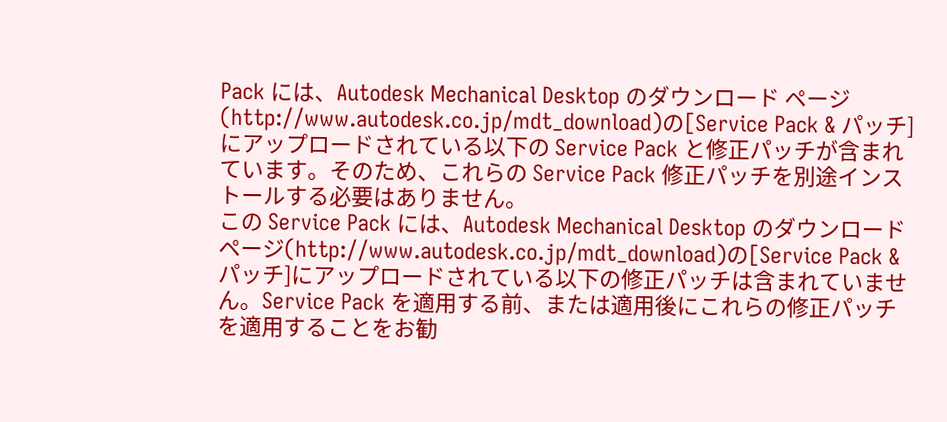Pack には、Autodesk Mechanical Desktop のダウンロード ページ (http://www.autodesk.co.jp/mdt_download)の[Service Pack & パッチ]にアップロードされている以下の Service Pack と修正パッチが含まれています。そのため、これらの Service Pack 修正パッチを別途インストールする必要はありません。
この Service Pack には、Autodesk Mechanical Desktop のダウンロード ページ(http://www.autodesk.co.jp/mdt_download)の[Service Pack & パッチ]にアップロードされている以下の修正パッチは含まれていません。Service Pack を適用する前、または適用後にこれらの修正パッチを適用することをお勧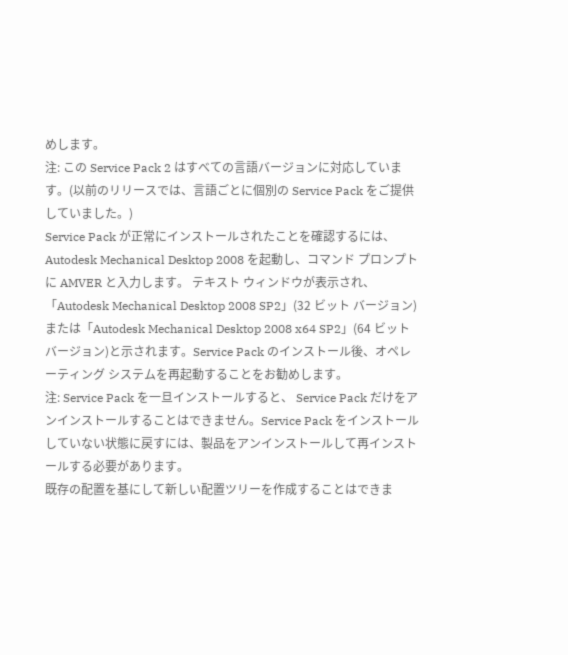めします。
注: この Service Pack 2 はすべての言語バージョンに対応しています。(以前のリリースでは、言語ごとに個別の Service Pack をご提供していました。)
Service Pack が正常にインストールされたことを確認するには、Autodesk Mechanical Desktop 2008 を起動し、コマンド プロンプトに AMVER と入力します。 テキスト ウィンドウが表示され、「Autodesk Mechanical Desktop 2008 SP2」(32 ビット バージョン)または「Autodesk Mechanical Desktop 2008 x64 SP2」(64 ビット バージョン)と示されます。Service Pack のインストール後、オペレーティング システムを再起動することをお勧めします。
注: Service Pack を一旦インストールすると、 Service Pack だけをアンインストールすることはできません。Service Pack をインストールしていない状態に戻すには、製品をアンインストールして再インストールする必要があります。
既存の配置を基にして新しい配置ツリーを作成することはできま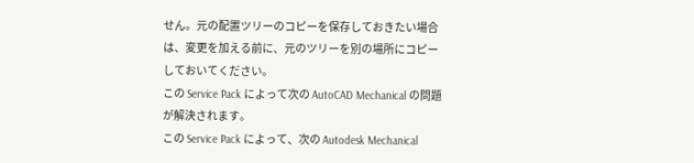せん。元の配置ツリーのコピーを保存しておきたい場合は、変更を加える前に、元のツリーを別の場所にコピーしておいてください。
この Service Pack によって次の AutoCAD Mechanical の問題が解決されます。
この Service Pack によって、次の Autodesk Mechanical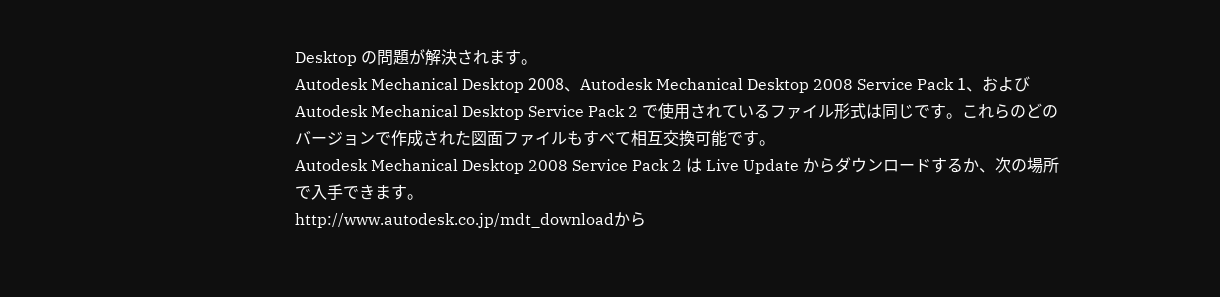Desktop の問題が解決されます。
Autodesk Mechanical Desktop 2008、Autodesk Mechanical Desktop 2008 Service Pack 1、および Autodesk Mechanical Desktop Service Pack 2 で使用されているファイル形式は同じです。これらのどのバージョンで作成された図面ファイルもすべて相互交換可能です。
Autodesk Mechanical Desktop 2008 Service Pack 2 は Live Update からダウンロードするか、次の場所で入手できます。
http://www.autodesk.co.jp/mdt_downloadから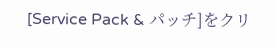[Service Pack & パッチ]をクリ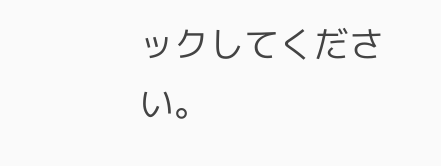ックしてください。